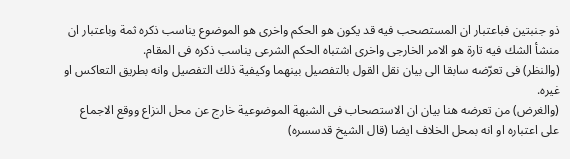ذو جنبتين فباعتبار ان المستصحب فيه قد يكون هو الحكم واخرى هو الموضوع يناسب ذكره ثمة وباعتبار ان منشأ الشك فيه تارة هو الامر الخارجى واخرى اشتباه الحكم الشرعى يناسب ذكره فى المقام.
(والنظر) فى تعرّضه سابقا الى بيان نقل القول بالتفصيل بينهما وكيفية ذلك التفصيل وانه بطريق التعاكس او غيره.
(والغرض) من تعرضه هنا بيان ان الاستصحاب فى الشبهة الموضوعية خارج عن محل النزاع ووقع الاجماع على اعتباره او انه بمحل الخلاف ايضا (قال الشيخ قدسسره)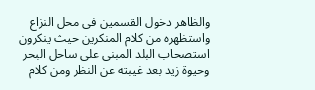والظاهر دخول القسمين فى محل النزاع واستظهره من كلام المنكرين حيث ينكرون استصحاب البلد المبنى على ساحل البحر وحيوة زيد بعد غيبته عن النظر ومن كلام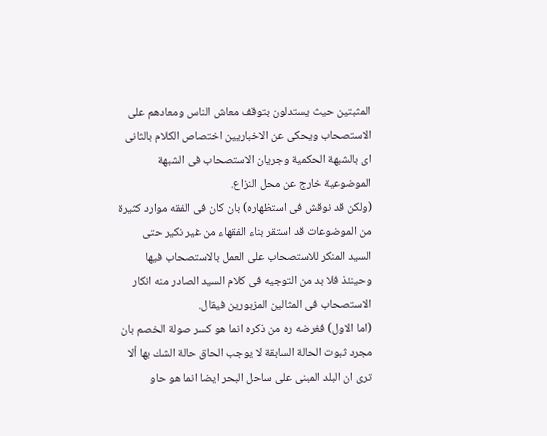المثبتين حيث يستدلون بتوقف معاش الناس ومعادهم على الاستصحاب ويحكى عن الاخباريين اختصاص الكلام بالثانى اى بالشبهة الحكمية وجريان الاستصحاب فى الشبهة الموضوعية خارج عن محل النزاع.
(ولكن قد نوقش فى استظهاره) بان كان فى الفقه موارد كثيرة من الموضوعات قد استقر بناء الفقهاء من غير نكير حتى السيد المنكر للاستصحاب على العمل بالاستصحاب فيها وحينئذ فلا بد من التوجيه فى كلام السيد الصادر منه انكار الاستصحاب فى المثالين المزبورين فيقال.
(اما الاول) فغرضه ره من ذكره انما هو كسر صولة الخصم بان مجرد ثبوت الحالة السابقة لا يوجب الحاق حالة الشك بها ألا ترى ان البلد المبنى على ساحل البحر ايضا انما هو حاو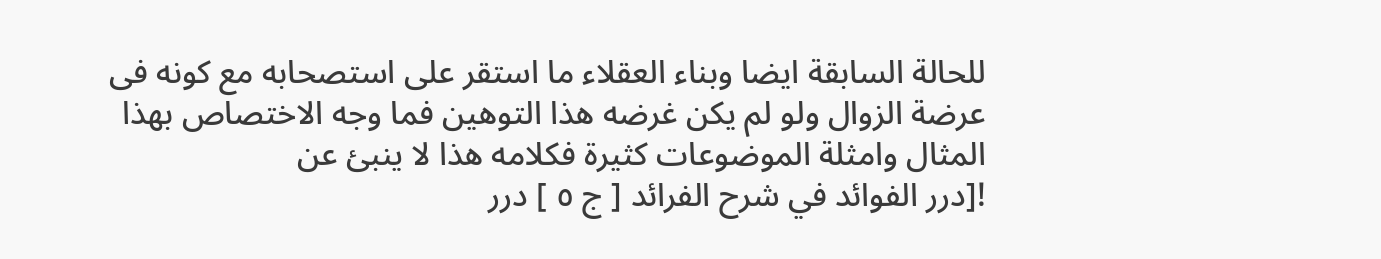للحالة السابقة ايضا وبناء العقلاء ما استقر على استصحابه مع كونه فى عرضة الزوال ولو لم يكن غرضه هذا التوهين فما وجه الاختصاص بهذا المثال وامثلة الموضوعات كثيرة فكلامه هذا لا ينبئ عن
![درر الفوائد في شرح الفرائد [ ج ٥ ] درر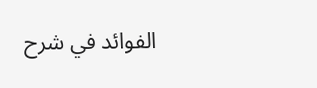الفوائد في شرح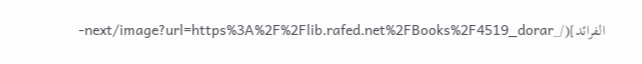الفرائد](/_next/image?url=https%3A%2F%2Flib.rafed.net%2FBooks%2F4519_dorar-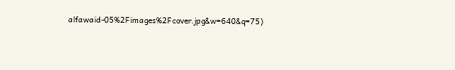alfawaid-05%2Fimages%2Fcover.jpg&w=640&q=75)